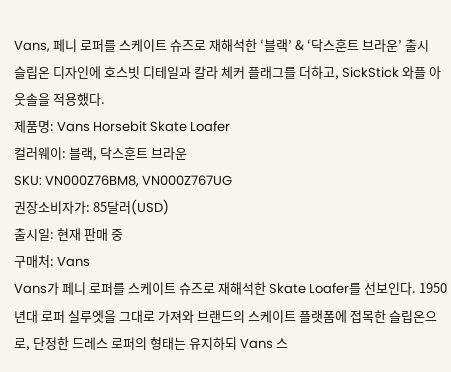Vans, 페니 로퍼를 스케이트 슈즈로 재해석한 ‘블랙’ & ‘닥스훈트 브라운’ 출시
슬립온 디자인에 호스빗 디테일과 칼라 체커 플래그를 더하고, SickStick 와플 아웃솔을 적용했다.
제품명: Vans Horsebit Skate Loafer
컬러웨이: 블랙, 닥스훈트 브라운
SKU: VN000Z76BM8, VN000Z767UG
권장소비자가: 85달러(USD)
출시일: 현재 판매 중
구매처: Vans
Vans가 페니 로퍼를 스케이트 슈즈로 재해석한 Skate Loafer를 선보인다. 1950년대 로퍼 실루엣을 그대로 가져와 브랜드의 스케이트 플랫폼에 접목한 슬립온으로, 단정한 드레스 로퍼의 형태는 유지하되 Vans 스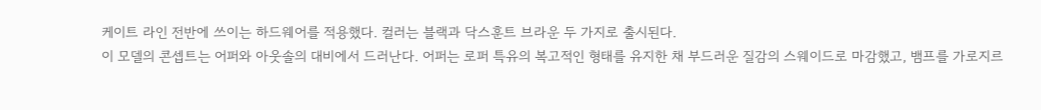케이트 라인 전반에 쓰이는 하드웨어를 적용했다. 컬러는 블랙과 닥스훈트 브라운 두 가지로 출시된다.
이 모델의 콘셉트는 어퍼와 아웃솔의 대비에서 드러난다. 어퍼는 로퍼 특유의 복고적인 형태를 유지한 채 부드러운 질감의 스웨이드로 마감했고, 뱀프를 가로지르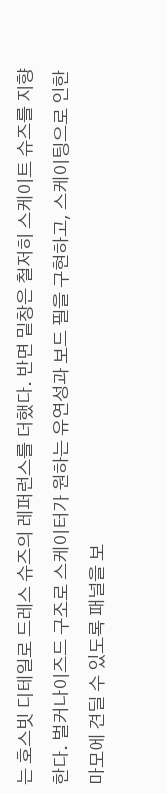는 호스빗 디테일로 드레스 슈즈의 레퍼런스를 더했다. 반면 밑창은 철저히 스케이트 슈즈를 지향한다. 벌커나이즈드 구조로 스케이터가 원하는 유연성과 보드 필을 구현하고, 스케이팅으로 인한 마모에 견딜 수 있도록 패널을 보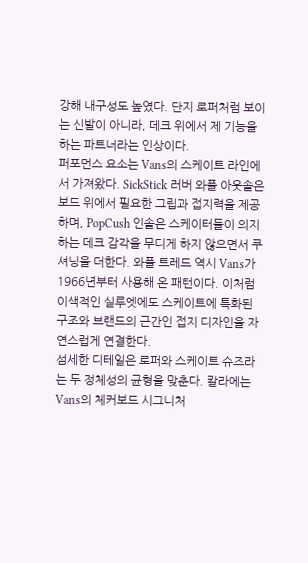강해 내구성도 높였다. 단지 로퍼처럼 보이는 신발이 아니라, 데크 위에서 제 기능을 하는 파트너라는 인상이다.
퍼포먼스 요소는 Vans의 스케이트 라인에서 가져왔다. SickStick 러버 와플 아웃솔은 보드 위에서 필요한 그립과 접지력을 제공하며, PopCush 인솔은 스케이터들이 의지하는 데크 감각을 무디게 하지 않으면서 쿠셔닝을 더한다. 와플 트레드 역시 Vans가 1966년부터 사용해 온 패턴이다. 이처럼 이색적인 실루엣에도 스케이트에 특화된 구조와 브랜드의 근간인 접지 디자인을 자연스럽게 연결한다.
섬세한 디테일은 로퍼와 스케이트 슈즈라는 두 정체성의 균형을 맞춘다. 칼라에는 Vans의 체커보드 시그니처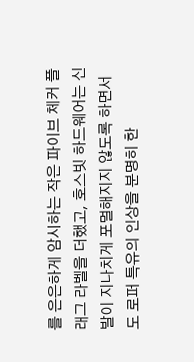를 은은하게 암시하는 작은 파이브 체커 플래그 라벨을 더했고, 호스빗 하드웨어는 신발이 지나치게 포멀해지지 않도록 하면서도 로퍼 특유의 인상을 분명히 한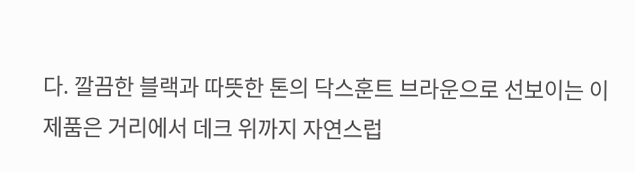다. 깔끔한 블랙과 따뜻한 톤의 닥스훈트 브라운으로 선보이는 이 제품은 거리에서 데크 위까지 자연스럽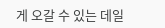게 오갈 수 있는 데일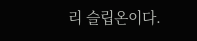리 슬립온이다.